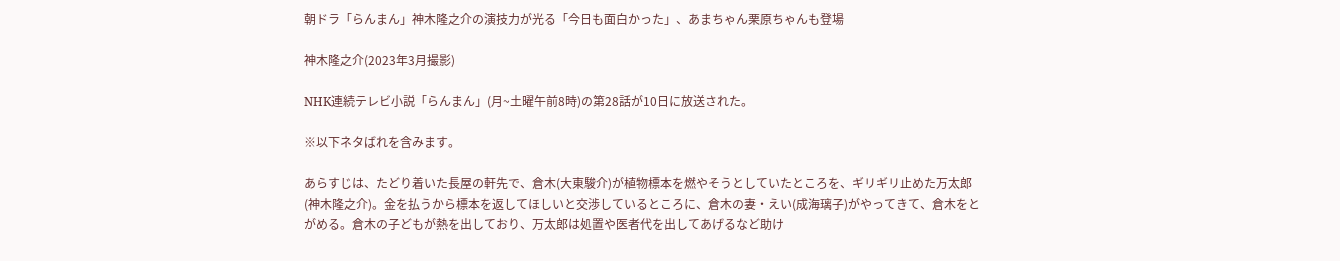朝ドラ「らんまん」神木隆之介の演技力が光る「今日も面白かった」、あまちゃん栗原ちゃんも登場

神木隆之介(2023年3月撮影)

NHK連続テレビ小説「らんまん」(月~土曜午前8時)の第28話が10日に放送された。

※以下ネタばれを含みます。

あらすじは、たどり着いた長屋の軒先で、倉木(大東駿介)が植物標本を燃やそうとしていたところを、ギリギリ止めた万太郎(神木隆之介)。金を払うから標本を返してほしいと交渉しているところに、倉木の妻・えい(成海璃子)がやってきて、倉木をとがめる。倉木の子どもが熱を出しており、万太郎は処置や医者代を出してあげるなど助け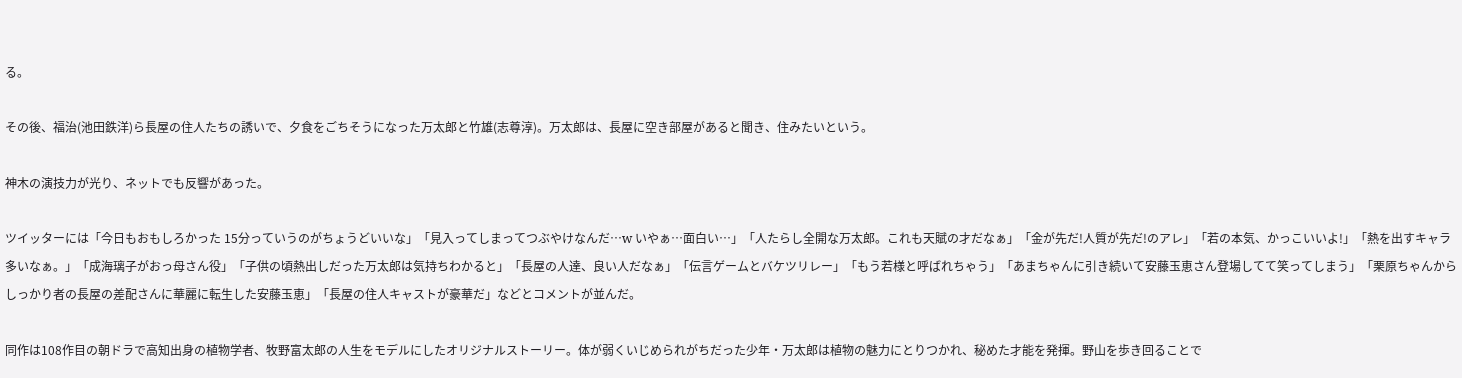る。

その後、福治(池田鉄洋)ら長屋の住人たちの誘いで、夕食をごちそうになった万太郎と竹雄(志尊淳)。万太郎は、長屋に空き部屋があると聞き、住みたいという。

神木の演技力が光り、ネットでも反響があった。

ツイッターには「今日もおもしろかった 15分っていうのがちょうどいいな」「見入ってしまってつぶやけなんだ…w いやぁ…面白い…」「人たらし全開な万太郎。これも天賦の才だなぁ」「金が先だ!人質が先だ!のアレ」「若の本気、かっこいいよ!」「熱を出すキャラ多いなぁ。」「成海璃子がおっ母さん役」「子供の頃熱出しだった万太郎は気持ちわかると」「長屋の人達、良い人だなぁ」「伝言ゲームとバケツリレー」「もう若様と呼ばれちゃう」「あまちゃんに引き続いて安藤玉恵さん登場してて笑ってしまう」「栗原ちゃんからしっかり者の長屋の差配さんに華麗に転生した安藤玉恵」「長屋の住人キャストが豪華だ」などとコメントが並んだ。

同作は108作目の朝ドラで高知出身の植物学者、牧野富太郎の人生をモデルにしたオリジナルストーリー。体が弱くいじめられがちだった少年・万太郎は植物の魅力にとりつかれ、秘めた才能を発揮。野山を歩き回ることで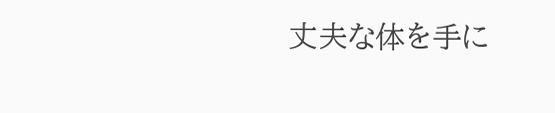丈夫な体を手に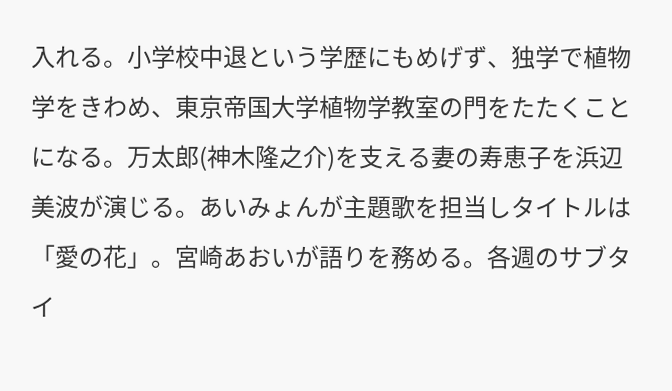入れる。小学校中退という学歴にもめげず、独学で植物学をきわめ、東京帝国大学植物学教室の門をたたくことになる。万太郎(神木隆之介)を支える妻の寿恵子を浜辺美波が演じる。あいみょんが主題歌を担当しタイトルは「愛の花」。宮崎あおいが語りを務める。各週のサブタイ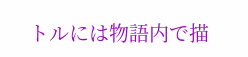トルには物語内で描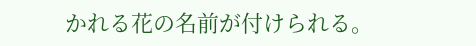かれる花の名前が付けられる。